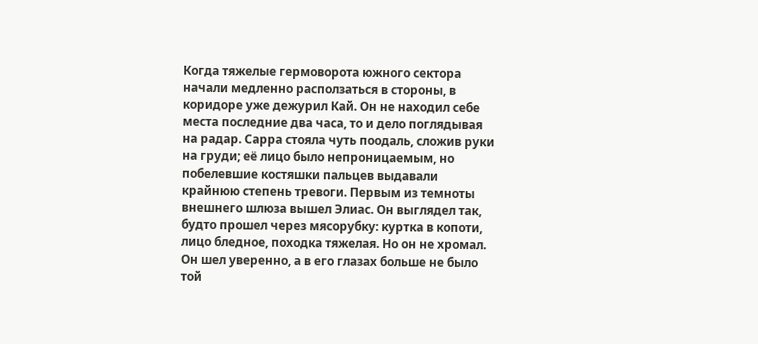Когда тяжелые гермоворота южного сектора начали медленно расползаться в стороны, в коридоре уже дежурил Кай. Он не находил себе места последние два часа, то и дело поглядывая на радар. Сарра стояла чуть поодаль, сложив руки на груди; её лицо было непроницаемым, но побелевшие костяшки пальцев выдавали крайнюю степень тревоги. Первым из темноты внешнего шлюза вышел Элиас. Он выглядел так, будто прошел через мясорубку: куртка в копоти, лицо бледное, походка тяжелая. Но он не хромал. Он шел уверенно, а в его глазах больше не было той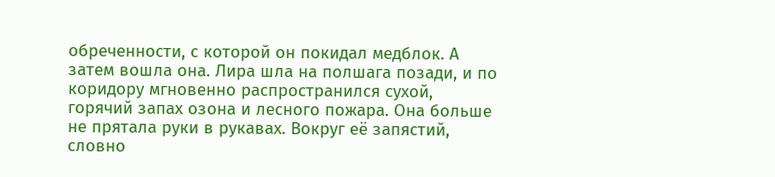обреченности, с которой он покидал медблок. А затем вошла она. Лира шла на полшага позади, и по коридору мгновенно распространился сухой, горячий запах озона и лесного пожара. Она больше не прятала руки в рукавах. Вокруг её запястий, словно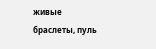живые браслеты, пуль